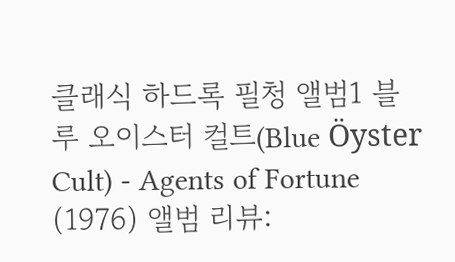클래식 하드록 필청 앨범1 블루 오이스터 컬트(Blue Öyster Cult) - Agents of Fortune (1976) 앨범 리뷰: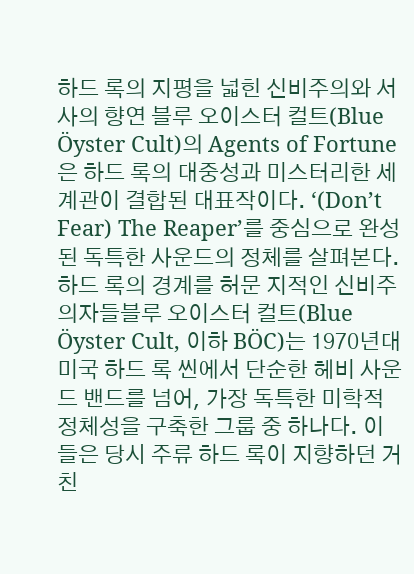하드 록의 지평을 넓힌 신비주의와 서사의 향연 블루 오이스터 컬트(Blue Öyster Cult)의 Agents of Fortune은 하드 록의 대중성과 미스터리한 세계관이 결합된 대표작이다. ‘(Don’t Fear) The Reaper’를 중심으로 완성된 독특한 사운드의 정체를 살펴본다. 하드 록의 경계를 허문 지적인 신비주의자들블루 오이스터 컬트(Blue Öyster Cult, 이하 BÖC)는 1970년대 미국 하드 록 씬에서 단순한 헤비 사운드 밴드를 넘어, 가장 독특한 미학적 정체성을 구축한 그룹 중 하나다. 이들은 당시 주류 하드 록이 지향하던 거친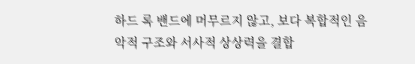하드 록 밴드에 머무르지 않고, 보다 복합적인 음악적 구조와 서사적 상상력을 결합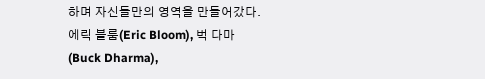하며 자신들만의 영역을 만들어갔다. 에릭 블룸(Eric Bloom), 벅 다마(Buck Dharma),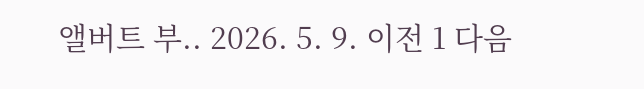앨버트 부.. 2026. 5. 9. 이전 1 다음